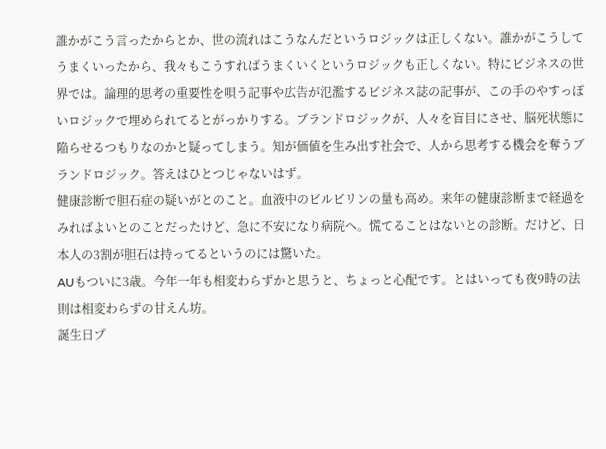誰かがこう言ったからとか、世の流れはこうなんだというロジックは正しくない。誰かがこうしてうまくいったから、我々もこうすればうまくいくというロジックも正しくない。特にビジネスの世界では。論理的思考の重要性を唄う記事や広告が氾濫するビジネス誌の記事が、この手のやすっぽいロジックで埋められてるとがっかりする。ブランドロジックが、人々を盲目にさせ、脳死状態に陥らせるつもりなのかと疑ってしまう。知が価値を生み出す社会で、人から思考する機会を奪うブランドロジック。答えはひとつじゃないはず。
健康診断で胆石症の疑いがとのこと。血液中のビルビリンの量も高め。来年の健康診断まで経過をみればよいとのことだったけど、急に不安になり病院へ。慌てることはないとの診断。だけど、日本人の3割が胆石は持ってるというのには驚いた。
AUもついに3歳。今年一年も相変わらずかと思うと、ちょっと心配です。とはいっても夜9時の法則は相変わらずの甘えん坊。
誕生日プ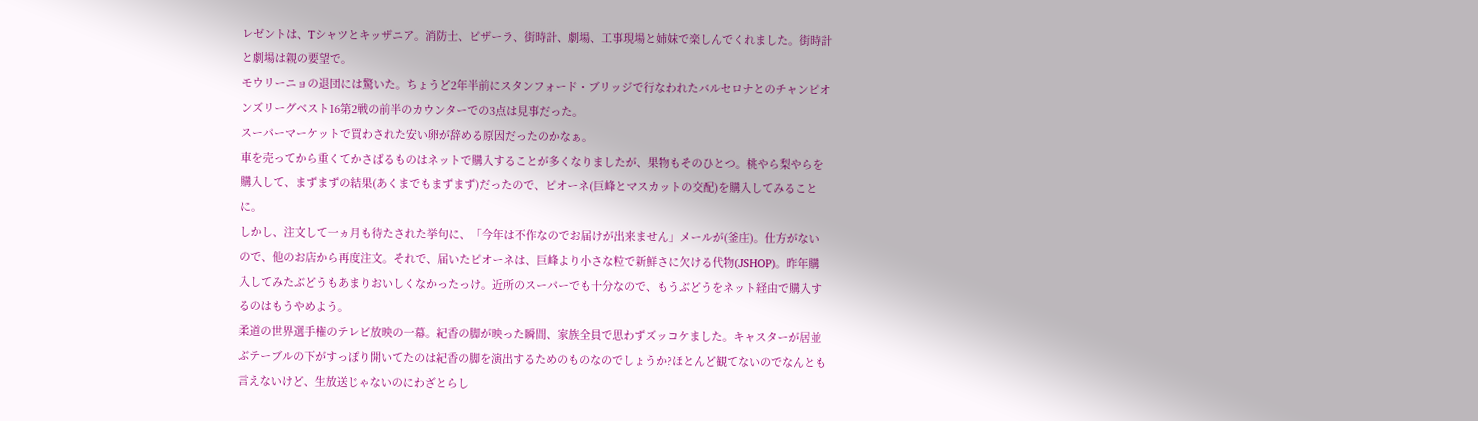レゼントは、Tシャツとキッザニア。消防士、ピザーラ、街時計、劇場、工事現場と姉妹で楽しんでくれました。街時計と劇場は親の要望で。
モウリーニョの退団には驚いた。ちょうど2年半前にスタンフォード・ブリッジで行なわれたバルセロナとのチャンピオンズリーグベスト16第2戦の前半のカウンターでの3点は見事だった。
スーパーマーケットで買わされた安い卵が辞める原因だったのかなぁ。
車を売ってから重くてかさばるものはネットで購入することが多くなりましたが、果物もそのひとつ。桃やら梨やらを購入して、まずまずの結果(あくまでもまずまず)だったので、ピオーネ(巨峰とマスカットの交配)を購入してみることに。
しかし、注文して一ヵ月も待たされた挙句に、「今年は不作なのでお届けが出来ません」メールが(釜庄)。仕方がないので、他のお店から再度注文。それで、届いたピオーネは、巨峰より小さな粒で新鮮さに欠ける代物(JSHOP)。昨年購入してみたぶどうもあまりおいしくなかったっけ。近所のスーパーでも十分なので、もうぶどうをネット経由で購入するのはもうやめよう。
柔道の世界選手権のテレビ放映の一幕。紀香の脚が映った瞬間、家族全員で思わずズッコケました。キャスターが居並ぶテーブルの下がすっぽり開いてたのは紀香の脚を演出するためのものなのでしょうか?ほとんど観てないのでなんとも言えないけど、生放送じゃないのにわざとらし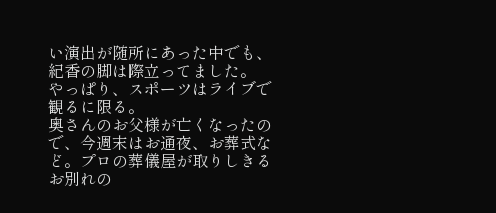い演出が随所にあった中でも、紀香の脚は際立ってました。
やっぱり、スポーツはライブで観るに限る。
奥さんのお父様が亡くなったので、今週末はお通夜、お葬式など。プロの葬儀屋が取りしきるお別れの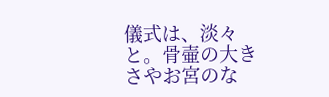儀式は、淡々と。骨壷の大きさやお宮のな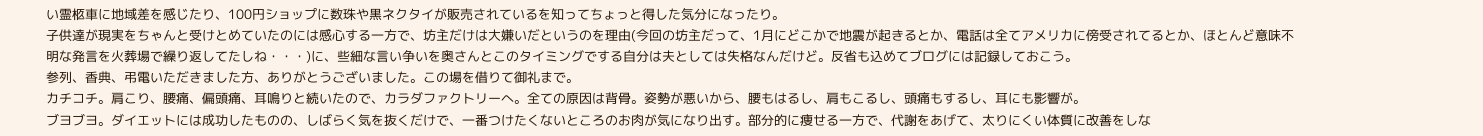い霊柩車に地域差を感じたり、100円ショップに数珠や黒ネクタイが販売されているを知ってちょっと得した気分になったり。
子供達が現実をちゃんと受けとめていたのには感心する一方で、坊主だけは大嫌いだというのを理由(今回の坊主だって、1月にどこかで地震が起きるとか、電話は全てアメリカに傍受されてるとか、ほとんど意味不明な発言を火葬場で繰り返してたしね・・・)に、些細な言い争いを奥さんとこのタイミングでする自分は夫としては失格なんだけど。反省も込めてブログには記録しておこう。
参列、香典、弔電いただきました方、ありがとうございました。この場を借りて御礼まで。
カチコチ。肩こり、腰痛、偏頭痛、耳鳴りと続いたので、カラダファクトリーへ。全ての原因は背骨。姿勢が悪いから、腰もはるし、肩もこるし、頭痛もするし、耳にも影響が。
ブヨブヨ。ダイエットには成功したものの、しばらく気を抜くだけで、一番つけたくないところのお肉が気になり出す。部分的に痩せる一方で、代謝をあげて、太りにくい体質に改善をしな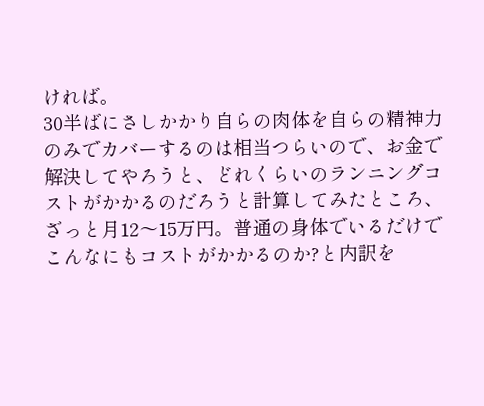ければ。
30半ばにさしかかり自らの肉体を自らの精神力のみでカバーするのは相当つらいので、お金で解決してやろうと、どれくらいのランニングコストがかかるのだろうと計算してみたところ、ざっと月12〜15万円。普通の身体でいるだけでこんなにもコストがかかるのか?と内訳を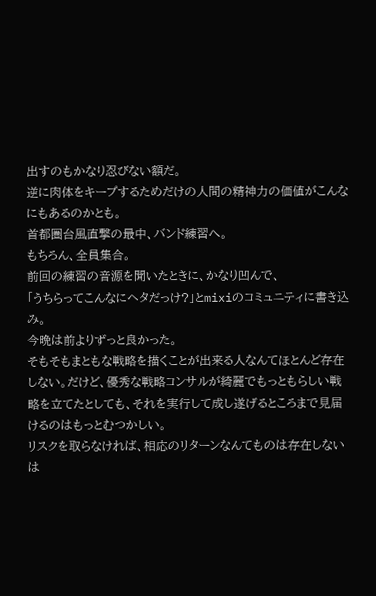出すのもかなり忍びない額だ。
逆に肉体をキープするためだけの人間の精神力の価値がこんなにもあるのかとも。
首都圏台風直撃の最中、バンド練習へ。
もちろん、全員集合。
前回の練習の音源を聞いたときに、かなり凹んで、
「うちらってこんなにヘタだっけ?」とmixiのコミュニティに書き込み。
今晩は前よりずっと良かった。
そもそもまともな戦略を描くことが出来る人なんてほとんど存在しない。だけど、優秀な戦略コンサルが綺麗でもっともらしい戦略を立てたとしても、それを実行して成し遂げるところまで見届けるのはもっとむつかしい。
リスクを取らなければ、相応のリターンなんてものは存在しないは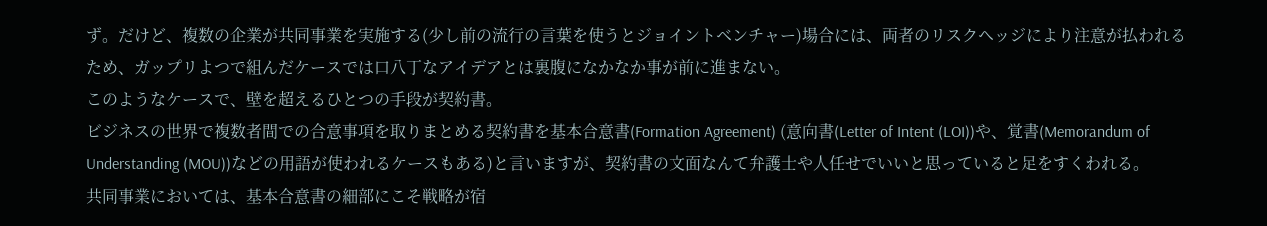ず。だけど、複数の企業が共同事業を実施する(少し前の流行の言葉を使うとジョイントベンチャー)場合には、両者のリスクヘッジにより注意が払われるため、ガップリよつで組んだケースでは口八丁なアイデアとは裏腹になかなか事が前に進まない。
このようなケースで、壁を超えるひとつの手段が契約書。
ビジネスの世界で複数者間での合意事項を取りまとめる契約書を基本合意書(Formation Agreement) (意向書(Letter of Intent (LOI))や、覚書(Memorandum of Understanding (MOU))などの用語が使われるケースもある)と言いますが、契約書の文面なんて弁護士や人任せでいいと思っていると足をすくわれる。
共同事業においては、基本合意書の細部にこそ戦略が宿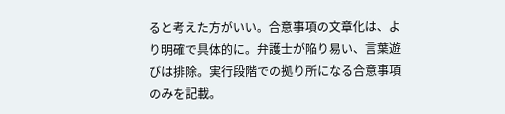ると考えた方がいい。合意事項の文章化は、より明確で具体的に。弁護士が陥り易い、言葉遊びは排除。実行段階での拠り所になる合意事項のみを記載。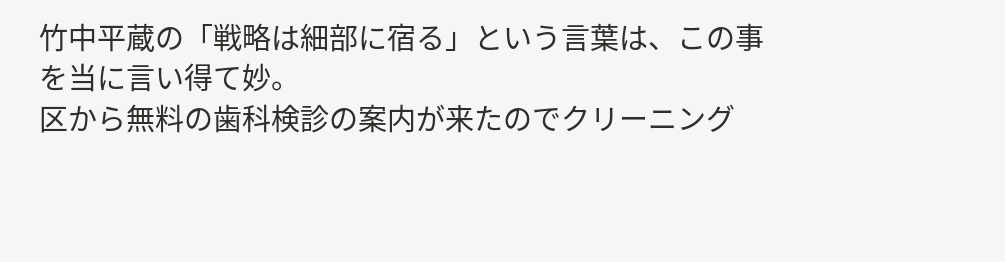竹中平蔵の「戦略は細部に宿る」という言葉は、この事を当に言い得て妙。
区から無料の歯科検診の案内が来たのでクリーニング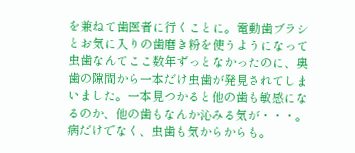を兼ねて歯医者に行くことに。電動歯ブラシとお気に入りの歯磨き粉を使うようになって虫歯なんてここ数年ずっとなかったのに、奥歯の隙間から一本だけ虫歯が発見されてしまいました。一本見つかると他の歯も敏感になるのか、他の歯もなんか沁みる気が・・・。病だけでなく、虫歯も気からからも。